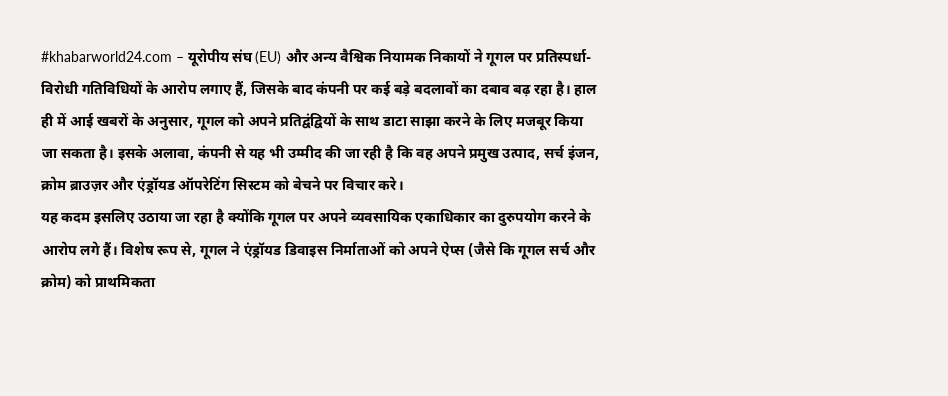#khabarworld24.com – यूरोपीय संघ (EU) और अन्य वैश्विक नियामक निकायों ने गूगल पर प्रतिस्पर्धा-विरोधी गतिविधियों के आरोप लगाए हैं, जिसके बाद कंपनी पर कई बड़े बदलावों का दबाव बढ़ रहा है। हाल ही में आई खबरों के अनुसार, गूगल को अपने प्रतिद्वंद्वियों के साथ डाटा साझा करने के लिए मजबूर किया जा सकता है। इसके अलावा, कंपनी से यह भी उम्मीद की जा रही है कि वह अपने प्रमुख उत्पाद, सर्च इंजन, क्रोम ब्राउज़र और एंड्रॉयड ऑपरेटिंग सिस्टम को बेचने पर विचार करे।
यह कदम इसलिए उठाया जा रहा है क्योंकि गूगल पर अपने व्यवसायिक एकाधिकार का दुरुपयोग करने के आरोप लगे हैं। विशेष रूप से, गूगल ने एंड्रॉयड डिवाइस निर्माताओं को अपने ऐप्स (जैसे कि गूगल सर्च और क्रोम) को प्राथमिकता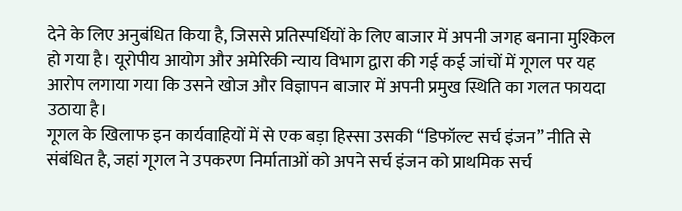देने के लिए अनुबंधित किया है, जिससे प्रतिस्पर्धियों के लिए बाजार में अपनी जगह बनाना मुश्किल हो गया है। यूरोपीय आयोग और अमेरिकी न्याय विभाग द्वारा की गई कई जांचों में गूगल पर यह आरोप लगाया गया कि उसने खोज और विज्ञापन बाजार में अपनी प्रमुख स्थिति का गलत फायदा उठाया है।
गूगल के खिलाफ इन कार्यवाहियों में से एक बड़ा हिस्सा उसकी “डिफॉल्ट सर्च इंजन” नीति से संबंधित है, जहां गूगल ने उपकरण निर्माताओं को अपने सर्च इंजन को प्राथमिक सर्च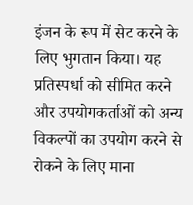इंजन के रूप में सेट करने के लिए भुगतान किया। यह प्रतिस्पर्धा को सीमित करने और उपयोगकर्ताओं को अन्य विकल्पों का उपयोग करने से रोकने के लिए माना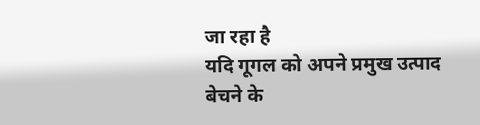जा रहा है
यदि गूगल को अपने प्रमुख उत्पाद बेचने के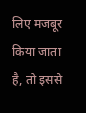लिए मजबूर किया जाता है, तो इससे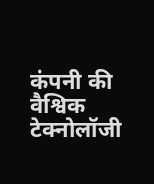कंपनी की वैश्विक टेक्नोलॉजी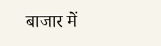बाजार में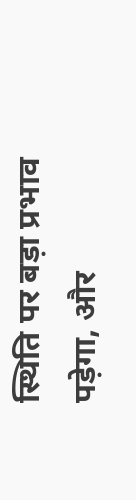स्थिति पर बड़ा प्रभाव पड़ेगा, और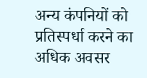अन्य कंपनियों को प्रतिस्पर्धा करने का अधिक अवसर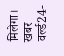मिलेगा।
खबर वर्ल्ड24-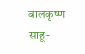बालकृष्ण साहू-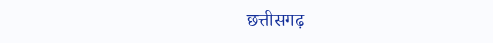छत्तीसगढ़